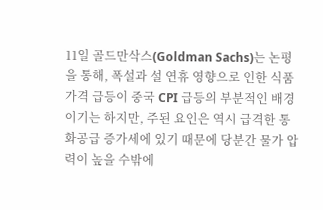11일 골드만삭스(Goldman Sachs)는 논평을 통해, 폭설과 설 연휴 영향으로 인한 식품가격 급등이 중국 CPI 급등의 부분적인 배경이기는 하지만, 주된 요인은 역시 급격한 통화공급 증가세에 있기 때문에 당분간 물가 압력이 높을 수밖에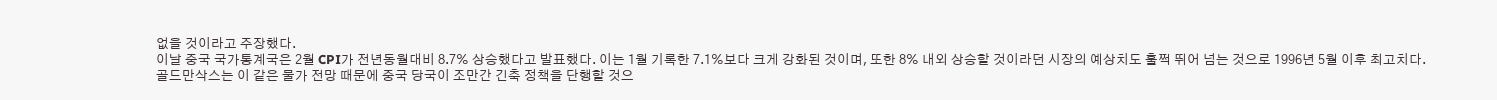없을 것이라고 주장했다.
이날 중국 국가통계국은 2월 CPI가 전년동월대비 8.7% 상승했다고 발표했다. 이는 1월 기록한 7.1%보다 크게 강화된 것이며, 또한 8% 내외 상승할 것이라던 시장의 예상치도 훌쩍 뛰어 넘는 것으로 1996년 5월 이후 최고치다.
골드만삭스는 이 같은 물가 전망 때문에 중국 당국이 조만간 긴축 정책을 단행할 것으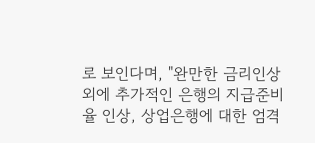로 보인다며, "완만한 금리인상 외에 추가적인 은행의 지급준비율 인상, 상업은행에 대한 엄격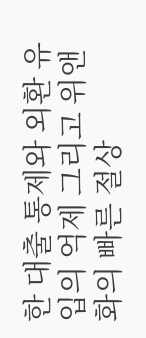한 대출 통제와 외환 유입의 억제 그리고 위앤화의 빠른 절상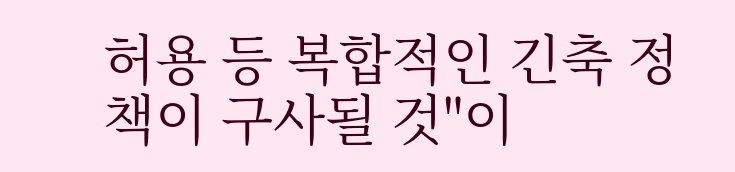허용 등 복합적인 긴축 정책이 구사될 것"이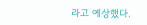라고 예상했다.